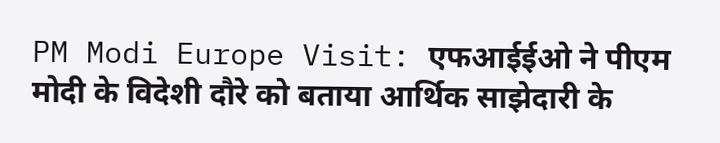PM Modi Europe Visit: एफआईईओ ने पीएम मोदी के विदेशी दौरे को बताया आर्थिक साझेदारी के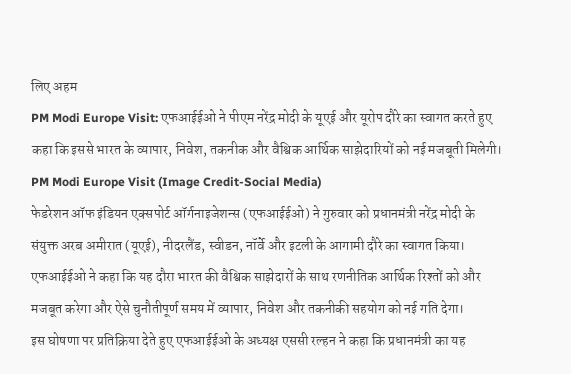लिए अहम
PM Modi Europe Visit: एफआईईओ ने पीएम नरेंद्र मोदी के यूएई और यूरोप दौरे का स्वागत करते हुए कहा कि इससे भारत के व्यापार, निवेश, तकनीक और वैश्विक आर्थिक साझेदारियों को नई मजबूती मिलेगी।
PM Modi Europe Visit (Image Credit-Social Media)
फेडरेशन ऑफ इंडियन एक्सपोर्ट ऑर्गनाइजेशन्स (एफआईईओ) ने गुरुवार को प्रधानमंत्री नरेंद्र मोदी के संयुक्त अरब अमीरात (यूएई), नीदरलैंड, स्वीडन, नॉर्वे और इटली के आगामी दौरे का स्वागत किया।
एफआईईओ ने कहा कि यह दौरा भारत की वैश्विक साझेदारों के साथ रणनीतिक आर्थिक रिश्तों को और मजबूत करेगा और ऐसे चुनौतीपूर्ण समय में व्यापार, निवेश और तकनीकी सहयोग को नई गति देगा।
इस घोषणा पर प्रतिक्रिया देते हुए एफआईईओ के अध्यक्ष एससी रल्हन ने कहा कि प्रधानमंत्री का यह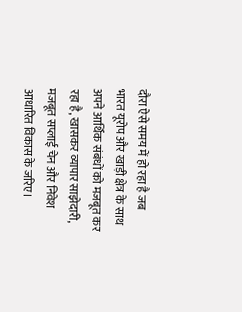दौरा ऐसे समय में हो रहा है जब भारत यूरोप और खाड़ी क्षेत्र के साथ अपने आर्थिक संबंधों को मजबूत कर रहा है, खासकर व्यापार साझेदारी, मजबूत सप्लाई चेन और निवेश आधारित विकास के जरिए।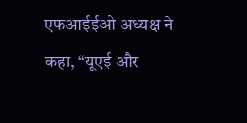एफआईईओ अध्यक्ष ने कहा, “यूएई और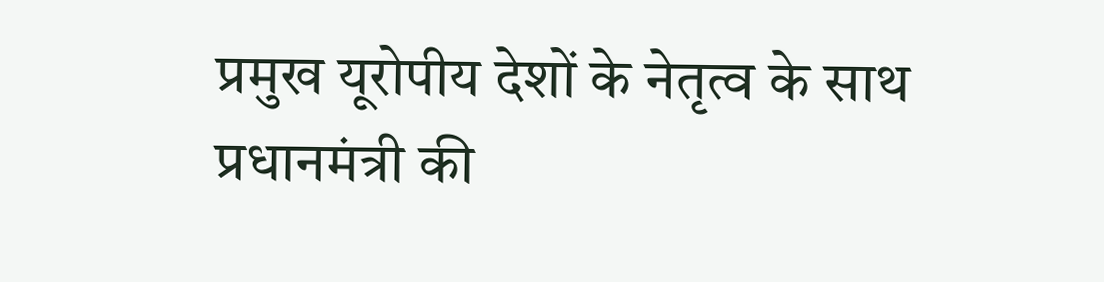प्रमुख यूरोपीय देशों के नेतृत्व के साथ प्रधानमंत्री की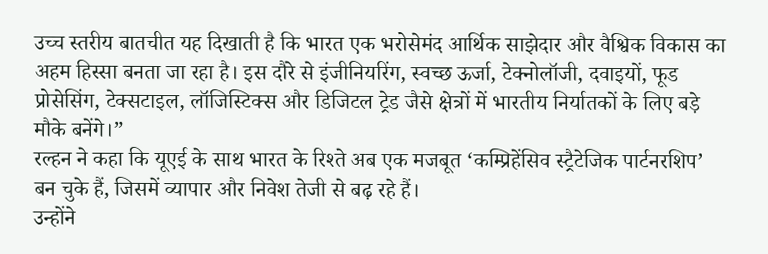उच्च स्तरीय बातचीत यह दिखाती है कि भारत एक भरोसेमंद आर्थिक साझेदार और वैश्विक विकास का अहम हिस्सा बनता जा रहा है। इस दौरे से इंजीनियरिंग, स्वच्छ ऊर्जा, टेक्नोलॉजी, दवाइयों, फूड प्रोसेसिंग, टेक्सटाइल, लॉजिस्टिक्स और डिजिटल ट्रेड जैसे क्षेत्रों में भारतीय निर्यातकों के लिए बड़े मौके बनेंगे।”
रल्हन ने कहा कि यूएई के साथ भारत के रिश्ते अब एक मजबूत ‘कम्प्रिहेंसिव स्ट्रैटेजिक पार्टनरशिप’ बन चुके हैं, जिसमें व्यापार और निवेश तेजी से बढ़ रहे हैं।
उन्होंने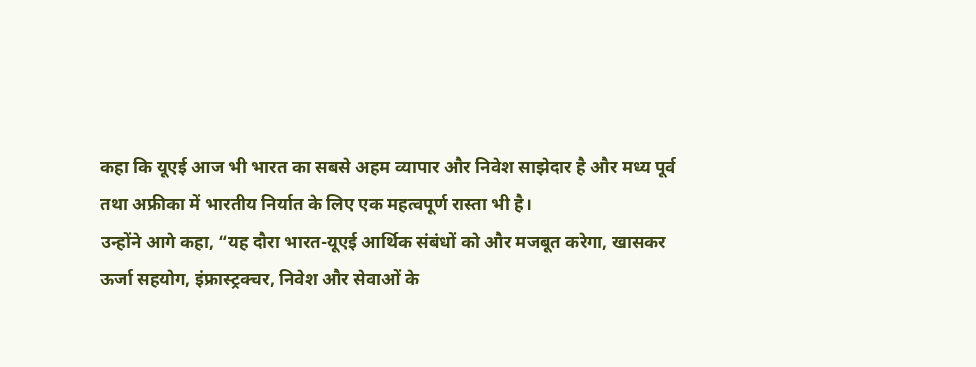कहा कि यूएई आज भी भारत का सबसे अहम व्यापार और निवेश साझेदार है और मध्य पूर्व तथा अफ्रीका में भारतीय निर्यात के लिए एक महत्वपूर्ण रास्ता भी है।
उन्होंने आगे कहा, “यह दौरा भारत-यूएई आर्थिक संबंधों को और मजबूत करेगा, खासकर ऊर्जा सहयोग, इंफ्रास्ट्रक्चर, निवेश और सेवाओं के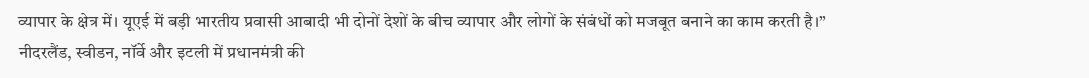व्यापार के क्षेत्र में। यूएई में बड़ी भारतीय प्रवासी आबादी भी दोनों देशों के बीच व्यापार और लोगों के संबंधों को मजबूत बनाने का काम करती है।”
नीदरलैंड, स्वीडन, नॉर्वे और इटली में प्रधानमंत्री की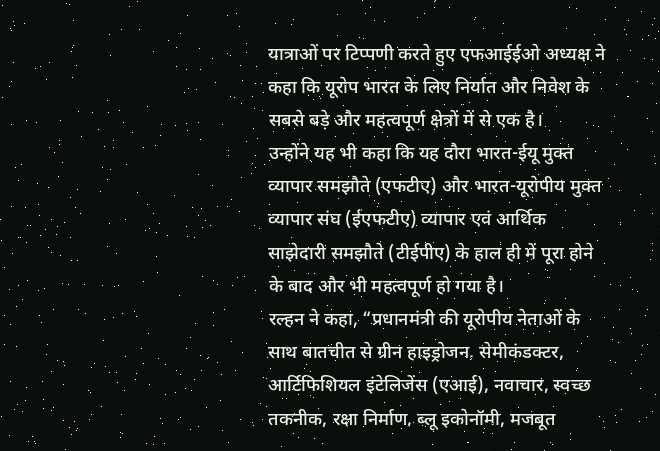यात्राओं पर टिप्पणी करते हुए एफआईईओ अध्यक्ष ने कहा कि यूरोप भारत के लिए निर्यात और निवेश के सबसे बड़े और महत्वपूर्ण क्षेत्रों में से एक है।
उन्होंने यह भी कहा कि यह दौरा भारत-ईयू मुक्त व्यापार समझौते (एफटीए) और भारत-यूरोपीय मुक्त व्यापार संघ (ईएफटीए) व्यापार एवं आर्थिक साझेदारी समझौते (टीईपीए) के हाल ही में पूरा होने के बाद और भी महत्वपूर्ण हो गया है।
रल्हन ने कहा, “प्रधानमंत्री की यूरोपीय नेताओं के साथ बातचीत से ग्रीन हाइड्रोजन, सेमीकंडक्टर, आर्टिफिशियल इंटेलिजेंस (एआई), नवाचार, स्वच्छ तकनीक, रक्षा निर्माण, ब्लू इकोनॉमी, मजबूत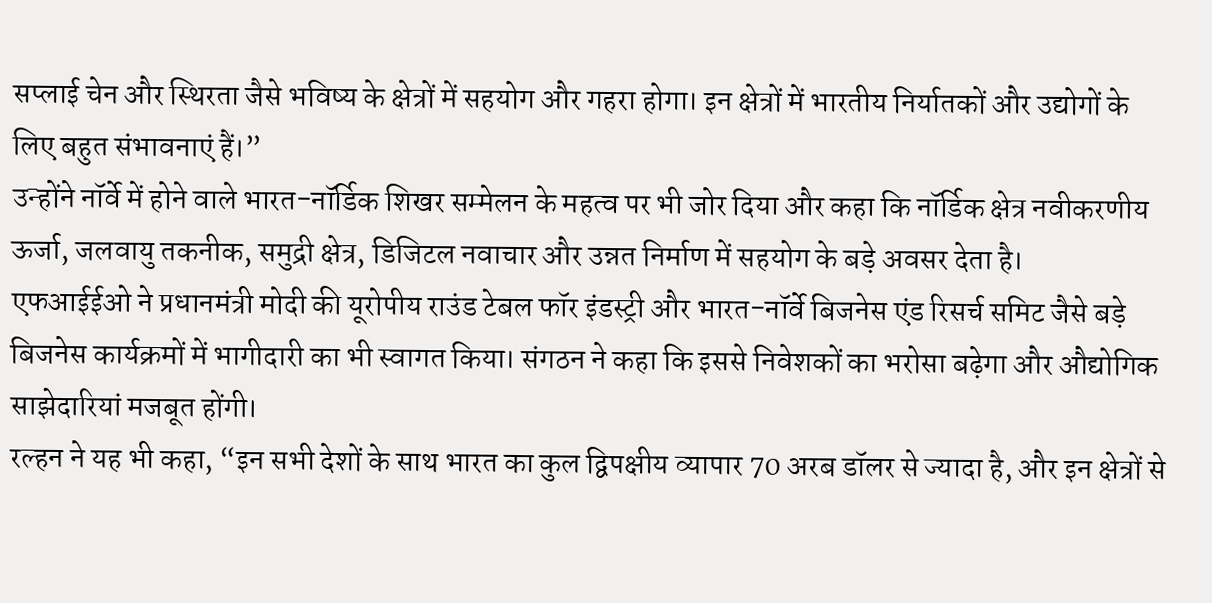सप्लाई चेन और स्थिरता जैसे भविष्य के क्षेत्रों में सहयोग और गहरा होगा। इन क्षेत्रों में भारतीय निर्यातकों और उद्योगों के लिए बहुत संभावनाएं हैं।”
उन्होंने नॉर्वे में होने वाले भारत-नॉर्डिक शिखर सम्मेलन के महत्व पर भी जोर दिया और कहा कि नॉर्डिक क्षेत्र नवीकरणीय ऊर्जा, जलवायु तकनीक, समुद्री क्षेत्र, डिजिटल नवाचार और उन्नत निर्माण में सहयोग के बड़े अवसर देता है।
एफआईईओ ने प्रधानमंत्री मोदी की यूरोपीय राउंड टेबल फॉर इंडस्ट्री और भारत-नॉर्वे बिजनेस एंड रिसर्च समिट जैसे बड़े बिजनेस कार्यक्रमों में भागीदारी का भी स्वागत किया। संगठन ने कहा कि इससे निवेशकों का भरोसा बढ़ेगा और औद्योगिक साझेदारियां मजबूत होंगी।
रल्हन ने यह भी कहा, “इन सभी देशों के साथ भारत का कुल द्विपक्षीय व्यापार 70 अरब डॉलर से ज्यादा है, और इन क्षेत्रों से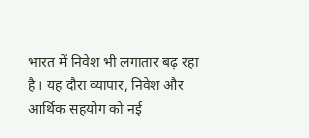भारत में निवेश भी लगातार बढ़ रहा है। यह दौरा व्यापार, निवेश और आर्थिक सहयोग को नई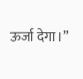ऊर्जा देगा।”